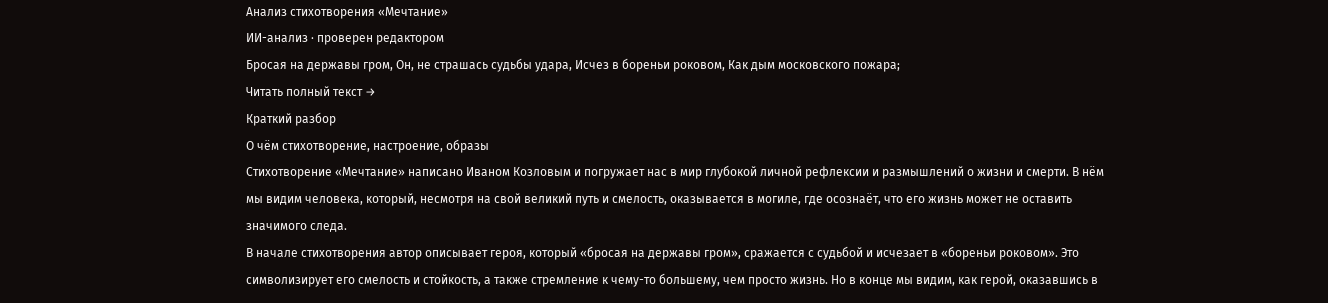Анализ стихотворения «Мечтание»
ИИ-анализ · проверен редактором
Бросая на державы гром, Он, не страшась судьбы удара, Исчез в бореньи роковом, Как дым московского пожара;
Читать полный текст →
Краткий разбор
О чём стихотворение, настроение, образы
Стихотворение «Мечтание» написано Иваном Козловым и погружает нас в мир глубокой личной рефлексии и размышлений о жизни и смерти. В нём мы видим человека, который, несмотря на свой великий путь и смелость, оказывается в могиле, где осознаёт, что его жизнь может не оставить значимого следа.
В начале стихотворения автор описывает героя, который «бросая на державы гром», сражается с судьбой и исчезает в «бореньи роковом». Это символизирует его смелость и стойкость, а также стремление к чему-то большему, чем просто жизнь. Но в конце мы видим, как герой, оказавшись в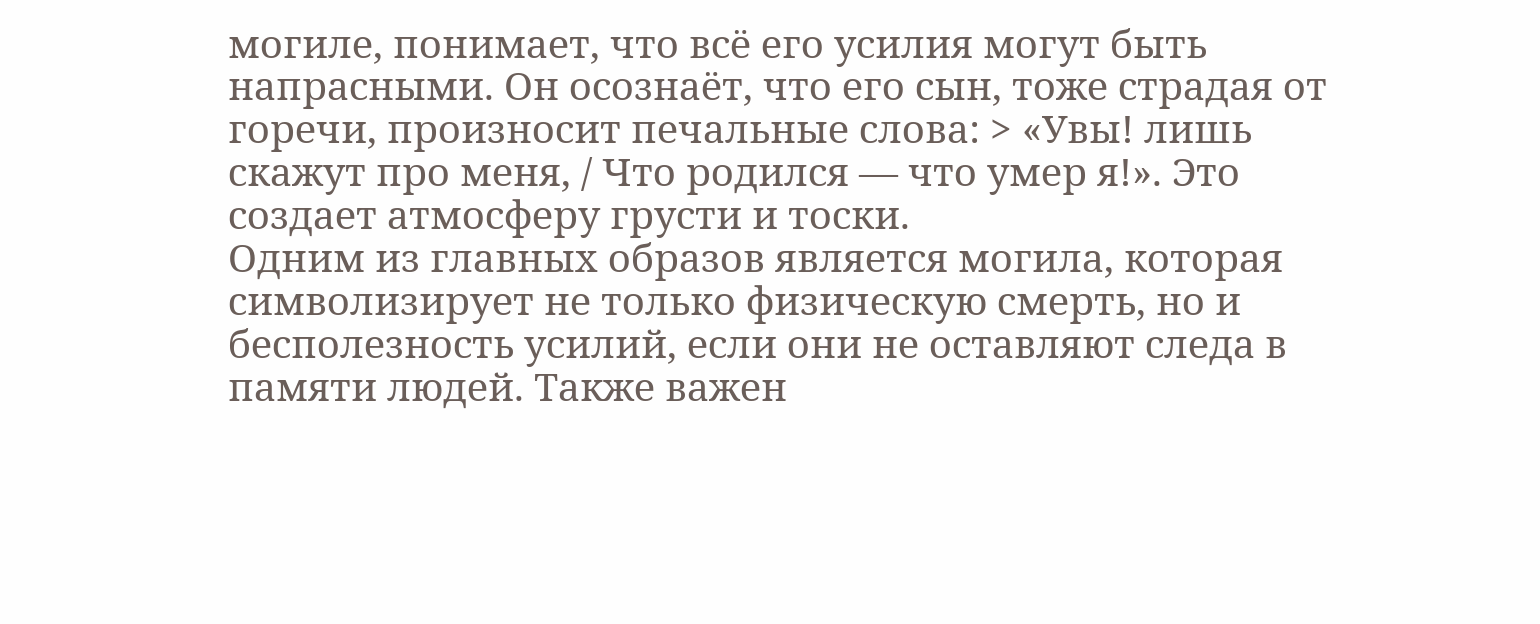могиле, понимает, что всё его усилия могут быть напрасными. Он осознаёт, что его сын, тоже страдая от горечи, произносит печальные слова: > «Увы! лишь скажут про меня, / Что родился — что умер я!». Это создает атмосферу грусти и тоски.
Одним из главных образов является могила, которая символизирует не только физическую смерть, но и бесполезность усилий, если они не оставляют следа в памяти людей. Также важен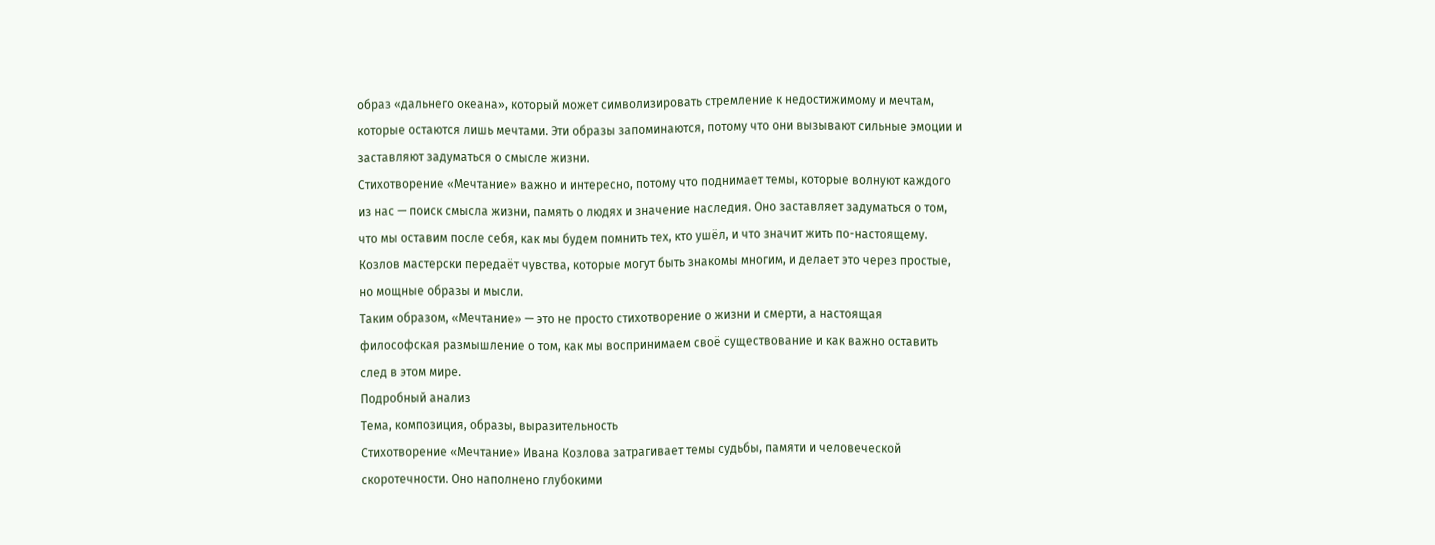образ «дальнего океана», который может символизировать стремление к недостижимому и мечтам, которые остаются лишь мечтами. Эти образы запоминаются, потому что они вызывают сильные эмоции и заставляют задуматься о смысле жизни.
Стихотворение «Мечтание» важно и интересно, потому что поднимает темы, которые волнуют каждого из нас — поиск смысла жизни, память о людях и значение наследия. Оно заставляет задуматься о том, что мы оставим после себя, как мы будем помнить тех, кто ушёл, и что значит жить по-настоящему. Козлов мастерски передаёт чувства, которые могут быть знакомы многим, и делает это через простые, но мощные образы и мысли.
Таким образом, «Мечтание» — это не просто стихотворение о жизни и смерти, а настоящая философская размышление о том, как мы воспринимаем своё существование и как важно оставить след в этом мире.
Подробный анализ
Тема, композиция, образы, выразительность
Стихотворение «Мечтание» Ивана Козлова затрагивает темы судьбы, памяти и человеческой скоротечности. Оно наполнено глубокими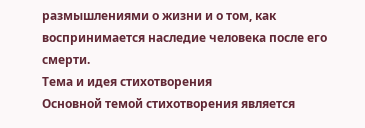размышлениями о жизни и о том, как воспринимается наследие человека после его смерти.
Тема и идея стихотворения
Основной темой стихотворения является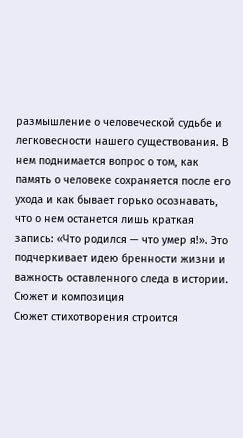размышление о человеческой судьбе и легковесности нашего существования. В нем поднимается вопрос о том, как память о человеке сохраняется после его ухода и как бывает горько осознавать, что о нем останется лишь краткая запись: «Что родился — что умер я!». Это подчеркивает идею бренности жизни и важность оставленного следа в истории.
Сюжет и композиция
Сюжет стихотворения строится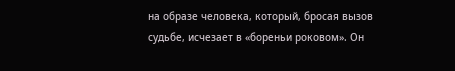на образе человека, который, бросая вызов судьбе, исчезает в «бореньи роковом». Он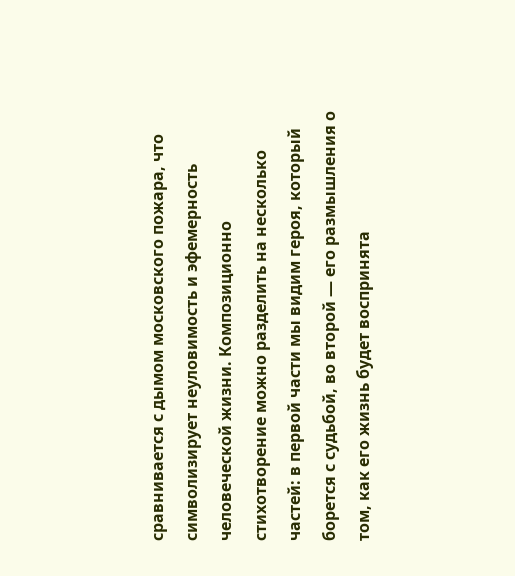сравнивается с дымом московского пожара, что символизирует неуловимость и эфемерность человеческой жизни. Композиционно стихотворение можно разделить на несколько частей: в первой части мы видим героя, который борется с судьбой, во второй — его размышления о том, как его жизнь будет воспринята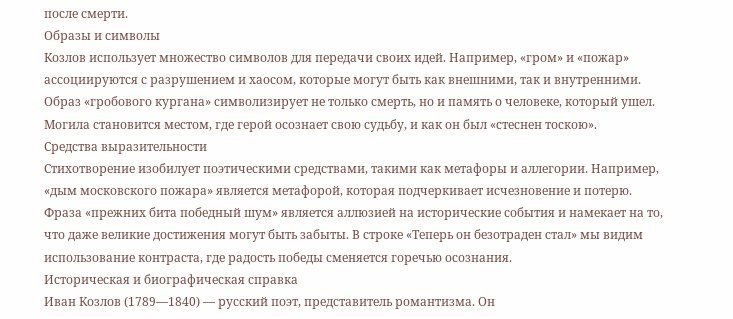после смерти.
Образы и символы
Козлов использует множество символов для передачи своих идей. Например, «гром» и «пожар» ассоциируются с разрушением и хаосом, которые могут быть как внешними, так и внутренними. Образ «гробового кургана» символизирует не только смерть, но и память о человеке, который ушел. Могила становится местом, где герой осознает свою судьбу, и как он был «стеснен тоскою».
Средства выразительности
Стихотворение изобилует поэтическими средствами, такими как метафоры и аллегории. Например, «дым московского пожара» является метафорой, которая подчеркивает исчезновение и потерю. Фраза «прежних бита победный шум» является аллюзией на исторические события и намекает на то, что даже великие достижения могут быть забыты. В строке «Теперь он безотраден стал» мы видим использование контраста, где радость победы сменяется горечью осознания.
Историческая и биографическая справка
Иван Козлов (1789—1840) — русский поэт, представитель романтизма. Он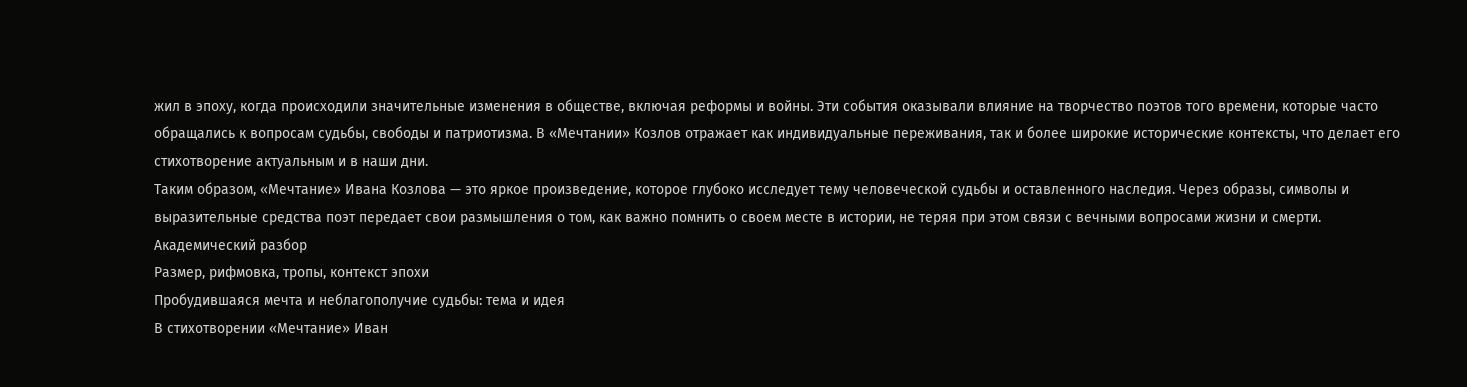жил в эпоху, когда происходили значительные изменения в обществе, включая реформы и войны. Эти события оказывали влияние на творчество поэтов того времени, которые часто обращались к вопросам судьбы, свободы и патриотизма. В «Мечтании» Козлов отражает как индивидуальные переживания, так и более широкие исторические контексты, что делает его стихотворение актуальным и в наши дни.
Таким образом, «Мечтание» Ивана Козлова — это яркое произведение, которое глубоко исследует тему человеческой судьбы и оставленного наследия. Через образы, символы и выразительные средства поэт передает свои размышления о том, как важно помнить о своем месте в истории, не теряя при этом связи с вечными вопросами жизни и смерти.
Академический разбор
Размер, рифмовка, тропы, контекст эпохи
Пробудившаяся мечта и неблагополучие судьбы: тема и идея
В стихотворении «Мечтание» Иван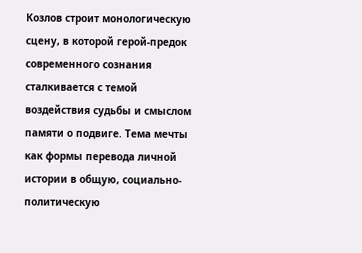Козлов строит монологическую сцену, в которой герой-предок современного сознания сталкивается с темой воздействия судьбы и смыслом памяти о подвиге. Тема мечты как формы перевода личной истории в общую, социально-политическую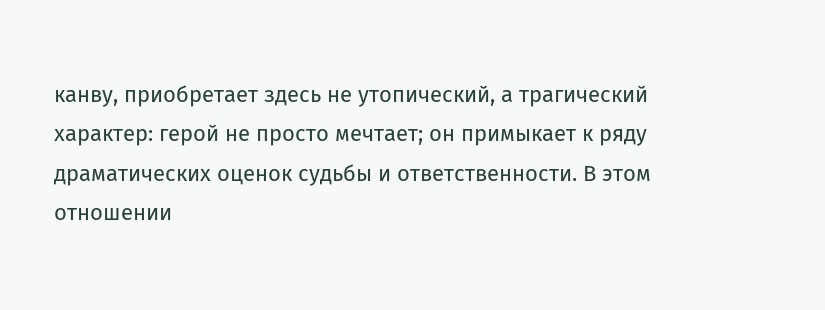канву, приобретает здесь не утопический, а трагический характер: герой не просто мечтает; он примыкает к ряду драматических оценок судьбы и ответственности. В этом отношении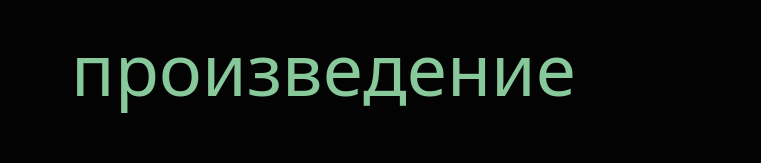произведение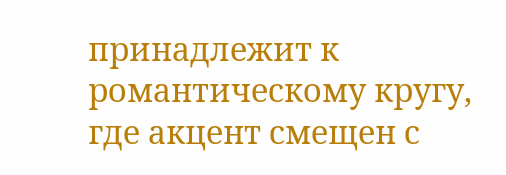принадлежит к романтическому кругу, где акцент смещен с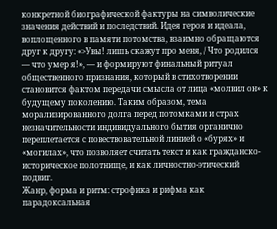конкретной биографической фактуры на символические значения действий и последствий. Идея героя и идеала, воплощенного в памяти потомства, взаимно обращаются друг к другу: «>Увы! лишь скажут про меня, / Что родился — что умер я!», — и формируют финальный ритуал общественного признания, который в стихотворении становится фактом передачи смысла от лица «молвил он» к будущему поколению. Таким образом, тема морализированного долга перед потомками и страх незначительности индивидуального бытия органично переплетается с повествовательной линией о «бурях» и «могилах», что позволяет считать текст и как гражданско-историческое полотнище, и как личностно-этический подвиг.
Жанр, форма и ритм: строфика и рифма как парадоксальная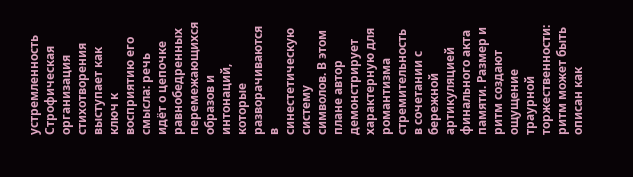устремленность
Строфическая организация стихотворения выступает как ключ к восприятию его смысла: речь идёт о цепочке равнобедренных перемежающихся образов и интонаций, которые разворачиваются в синестетическую систему символов. В этом плане автор демонстрирует характерную для романтизма стремительность в сочетании с бережной артикуляцией финального акта памяти. Размер и ритм создают ощущение траурной торжественности: ритм может быть описан как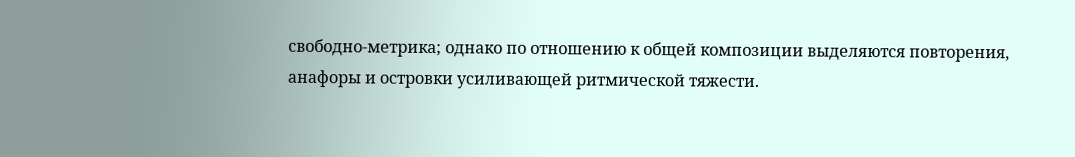свободно-метрика; однако по отношению к общей композиции выделяются повторения, анафоры и островки усиливающей ритмической тяжести.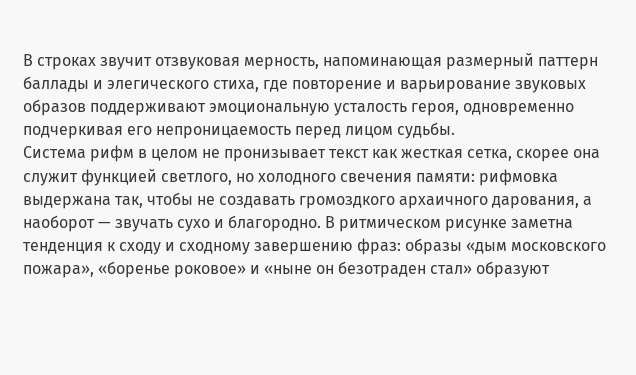В строках звучит отзвуковая мерность, напоминающая размерный паттерн баллады и элегического стиха, где повторение и варьирование звуковых образов поддерживают эмоциональную усталость героя, одновременно подчеркивая его непроницаемость перед лицом судьбы.
Система рифм в целом не пронизывает текст как жесткая сетка, скорее она служит функцией светлого, но холодного свечения памяти: рифмовка выдержана так, чтобы не создавать громоздкого архаичного дарования, а наоборот — звучать сухо и благородно. В ритмическом рисунке заметна тенденция к сходу и сходному завершению фраз: образы «дым московского пожара», «боренье роковое» и «ныне он безотраден стал» образуют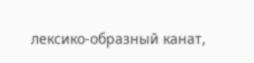лексико-образный канат,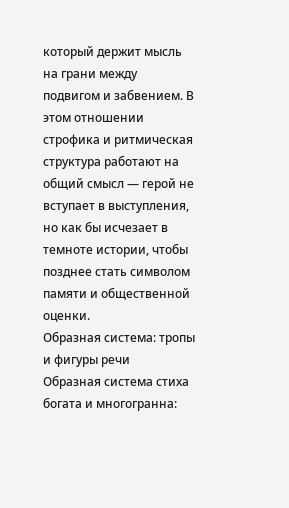который держит мысль на грани между подвигом и забвением. В этом отношении строфика и ритмическая структура работают на общий смысл — герой не вступает в выступления, но как бы исчезает в темноте истории, чтобы позднее стать символом памяти и общественной оценки.
Образная система: тропы и фигуры речи
Образная система стиха богата и многогранна: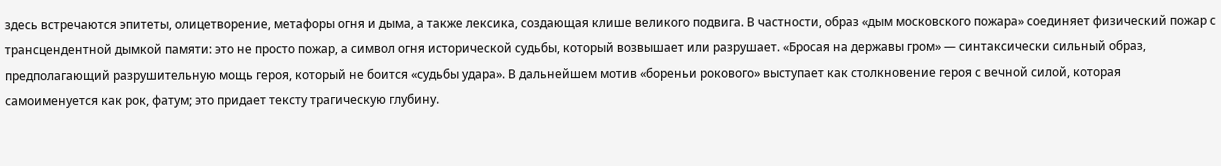здесь встречаются эпитеты, олицетворение, метафоры огня и дыма, а также лексика, создающая клише великого подвига. В частности, образ «дым московского пожара» соединяет физический пожар с трансцендентной дымкой памяти: это не просто пожар, а символ огня исторической судьбы, который возвышает или разрушает. «Бросая на державы гром» — синтаксически сильный образ, предполагающий разрушительную мощь героя, который не боится «судьбы удара». В дальнейшем мотив «бореньи рокового» выступает как столкновение героя с вечной силой, которая самоименуется как рок, фатум; это придает тексту трагическую глубину.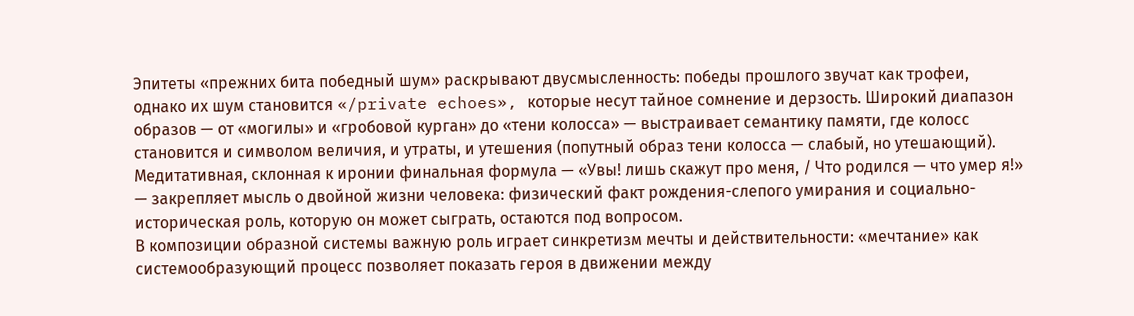Эпитеты «прежних бита победный шум» раскрывают двусмысленность: победы прошлого звучат как трофеи, однако их шум становится «/private echoes», которые несут тайное сомнение и дерзость. Широкий диапазон образов — от «могилы» и «гробовой курган» до «тени колосса» — выстраивает семантику памяти, где колосс становится и символом величия, и утраты, и утешения (попутный образ тени колосса — слабый, но утешающий). Медитативная, склонная к иронии финальная формула — «Увы! лишь скажут про меня, / Что родился — что умер я!» — закрепляет мысль о двойной жизни человека: физический факт рождения-слепого умирания и социально-историческая роль, которую он может сыграть, остаются под вопросом.
В композиции образной системы важную роль играет синкретизм мечты и действительности: «мечтание» как системообразующий процесс позволяет показать героя в движении между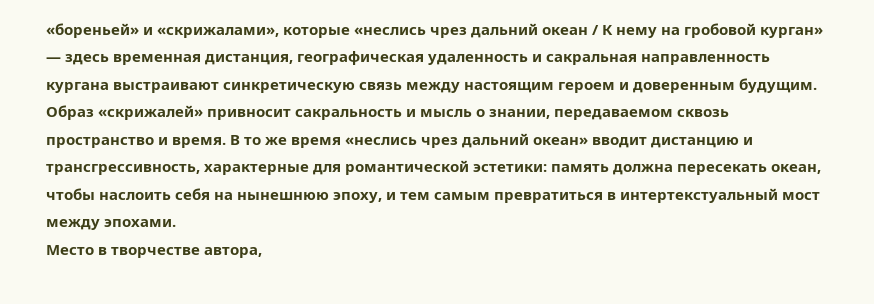«бореньей» и «скрижалами», которые «неслись чрез дальний океан / К нему на гробовой курган» — здесь временная дистанция, географическая удаленность и сакральная направленность кургана выстраивают синкретическую связь между настоящим героем и доверенным будущим. Образ «скрижалей» привносит сакральность и мысль о знании, передаваемом сквозь пространство и время. В то же время «неслись чрез дальний океан» вводит дистанцию и трансгрессивность, характерные для романтической эстетики: память должна пересекать океан, чтобы наслоить себя на нынешнюю эпоху, и тем самым превратиться в интертекстуальный мост между эпохами.
Место в творчестве автора,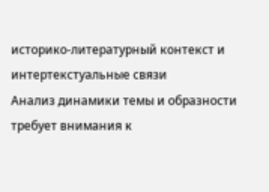историко-литературный контекст и интертекстуальные связи
Анализ динамики темы и образности требует внимания к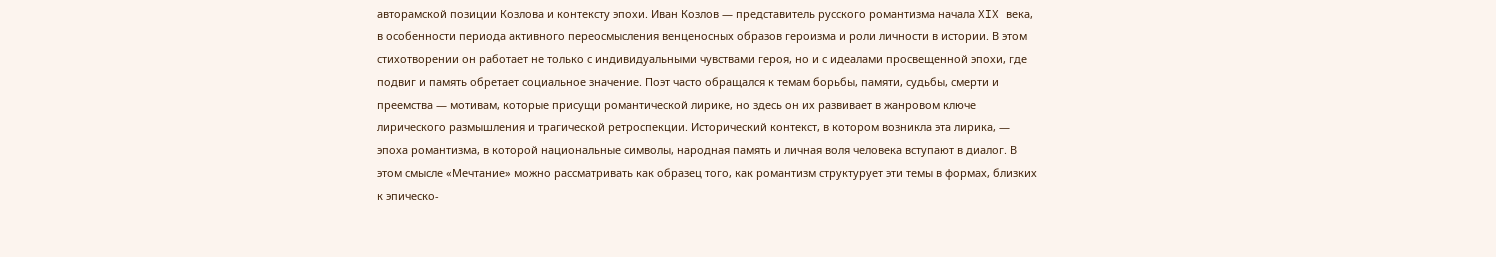авторамской позиции Козлова и контексту эпохи. Иван Козлов — представитель русского романтизма начала XIX века, в особенности периода активного переосмысления венценосных образов героизма и роли личности в истории. В этом стихотворении он работает не только с индивидуальными чувствами героя, но и с идеалами просвещенной эпохи, где подвиг и память обретает социальное значение. Поэт часто обращался к темам борьбы, памяти, судьбы, смерти и преемства — мотивам, которые присущи романтической лирике, но здесь он их развивает в жанровом ключе лирического размышления и трагической ретроспекции. Исторический контекст, в котором возникла эта лирика, — эпоха романтизма, в которой национальные символы, народная память и личная воля человека вступают в диалог. В этом смысле «Мечтание» можно рассматривать как образец того, как романтизм структурует эти темы в формах, близких к эпическо-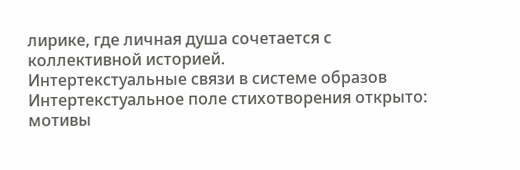лирике, где личная душа сочетается с коллективной историей.
Интертекстуальные связи в системе образов
Интертекстуальное поле стихотворения открыто: мотивы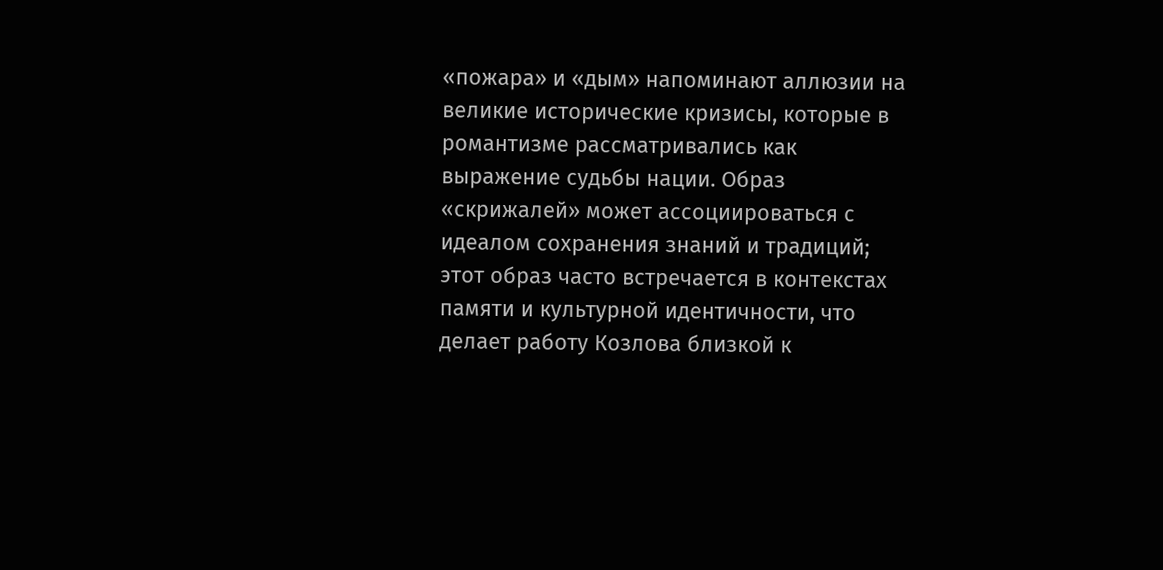«пожара» и «дым» напоминают аллюзии на великие исторические кризисы, которые в романтизме рассматривались как выражение судьбы нации. Образ «скрижалей» может ассоциироваться с идеалом сохранения знаний и традиций; этот образ часто встречается в контекстах памяти и культурной идентичности, что делает работу Козлова близкой к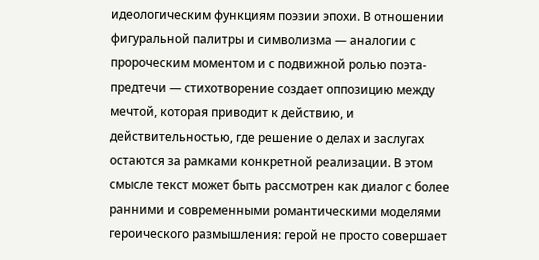идеологическим функциям поэзии эпохи. В отношении фигуральной палитры и символизма — аналогии с пророческим моментом и с подвижной ролью поэта-предтечи — стихотворение создает оппозицию между мечтой, которая приводит к действию, и действительностью, где решение о делах и заслугах остаются за рамками конкретной реализации. В этом смысле текст может быть рассмотрен как диалог с более ранними и современными романтическими моделями героического размышления: герой не просто совершает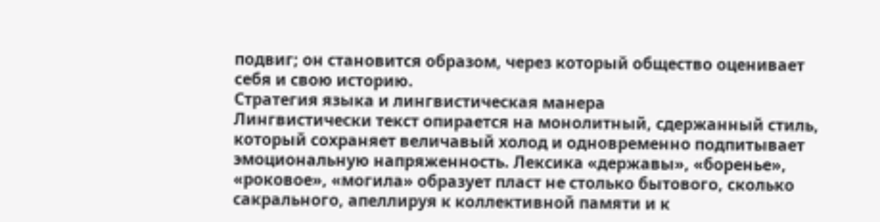подвиг; он становится образом, через который общество оценивает себя и свою историю.
Стратегия языка и лингвистическая манера
Лингвистически текст опирается на монолитный, сдержанный стиль, который сохраняет величавый холод и одновременно подпитывает эмоциональную напряженность. Лексика «державы», «боренье», «роковое», «могила» образует пласт не столько бытового, сколько сакрального, апеллируя к коллективной памяти и к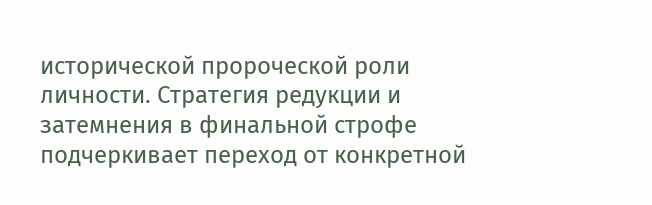исторической пророческой роли личности. Стратегия редукции и затемнения в финальной строфе подчеркивает переход от конкретной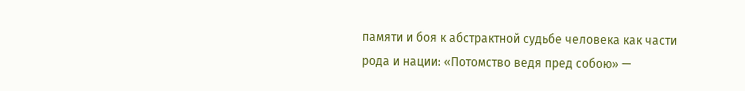памяти и боя к абстрактной судьбе человека как части рода и нации: «Потомство ведя пред собою» —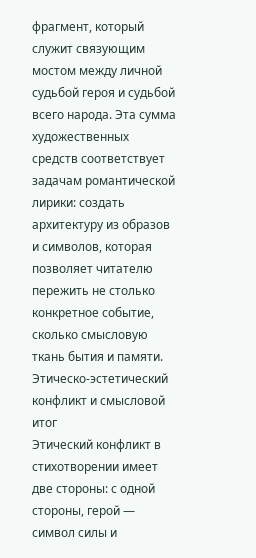фрагмент, который служит связующим мостом между личной судьбой героя и судьбой всего народа. Эта сумма художественных средств соответствует задачам романтической лирики: создать архитектуру из образов и символов, которая позволяет читателю пережить не столько конкретное событие, сколько смысловую ткань бытия и памяти.
Этическо-эстетический конфликт и смысловой итог
Этический конфликт в стихотворении имеет две стороны: с одной стороны, герой — символ силы и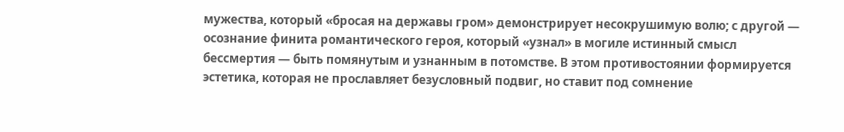мужества, который «бросая на державы гром» демонстрирует несокрушимую волю; с другой — осознание финита романтического героя, который «узнал» в могиле истинный смысл бессмертия — быть помянутым и узнанным в потомстве. В этом противостоянии формируется эстетика, которая не прославляет безусловный подвиг, но ставит под сомнение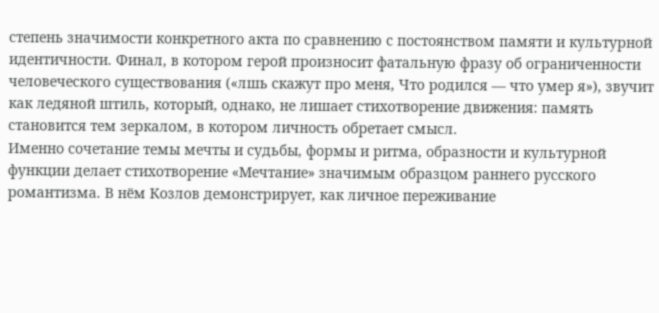степень значимости конкретного акта по сравнению с постоянством памяти и культурной идентичности. Финал, в котором герой произносит фатальную фразу об ограниченности человеческого существования («лшь скажут про меня, Что родился — что умер я»), звучит как ледяной штиль, который, однако, не лишает стихотворение движения: память становится тем зеркалом, в котором личность обретает смысл.
Именно сочетание темы мечты и судьбы, формы и ритма, образности и культурной функции делает стихотворение «Мечтание» значимым образцом раннего русского романтизма. В нём Козлов демонстрирует, как личное переживание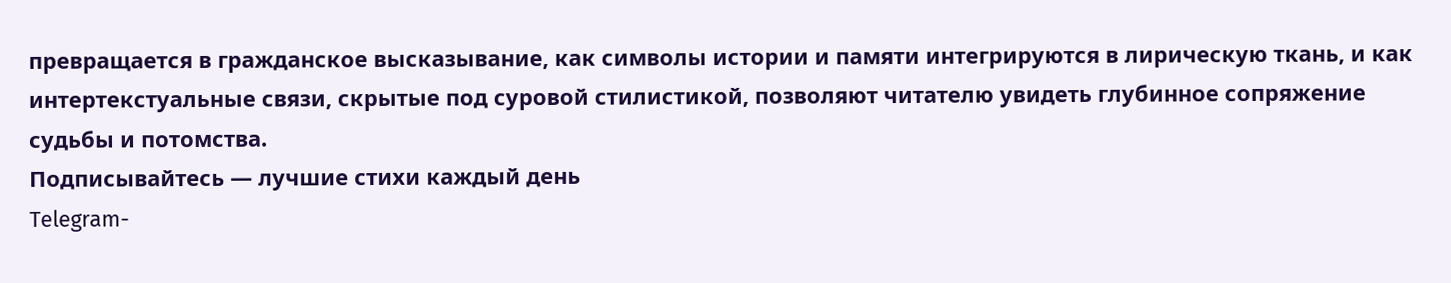превращается в гражданское высказывание, как символы истории и памяти интегрируются в лирическую ткань, и как интертекстуальные связи, скрытые под суровой стилистикой, позволяют читателю увидеть глубинное сопряжение судьбы и потомства.
Подписывайтесь — лучшие стихи каждый день
Telegram-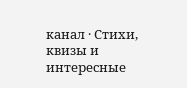канал · Стихи, квизы и интересные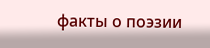факты о поэзии